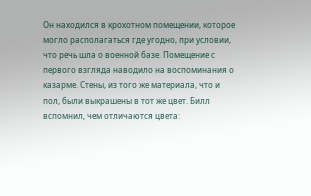Он находился в крохотном помещении, которое могло располагаться где угодно, при условии, что речь шла о военной базе. Помещение с первого взгляда наводило на воспоминания о казарме. Стены, из того же материала, что и пол, были выкрашены в тот же цвет. Билл вспомнил, чем отличаются цвета: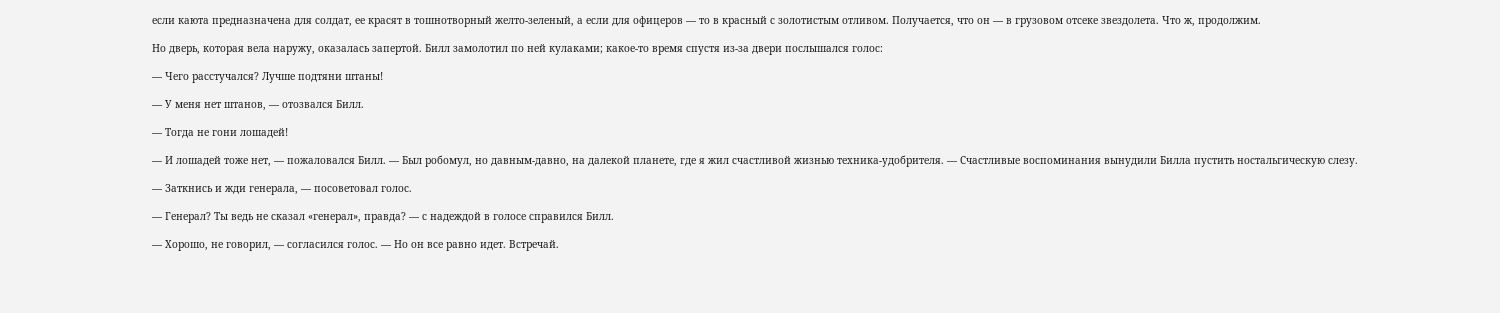если каюта предназначена для солдат, ее красят в тошнотворный желто-зеленый, а если для офицеров — то в красный с золотистым отливом. Получается, что он — в грузовом отсеке звездолета. Что ж, продолжим.

Но дверь, которая вела наружу, оказалась запертой. Билл замолотил по ней кулаками; какое-то время спустя из-за двери послышался голос:

— Чего расстучался? Лучше подтяни штаны!

— У меня нет штанов, — отозвался Билл.

— Тогда не гони лошадей!

— И лошадей тоже нет, — пожаловался Билл. — Был робомул, но давным-давно, на далекой планете, где я жил счастливой жизнью техника-удобрителя. — Счастливые воспоминания вынудили Билла пустить ностальгическую слезу.

— Заткнись и жди генерала, — посоветовал голос.

— Генерал? Ты ведь не сказал «генерал», правда? — с надеждой в голосе справился Билл.

— Хорошо, не говорил, — согласился голос. — Но он все равно идет. Встречай.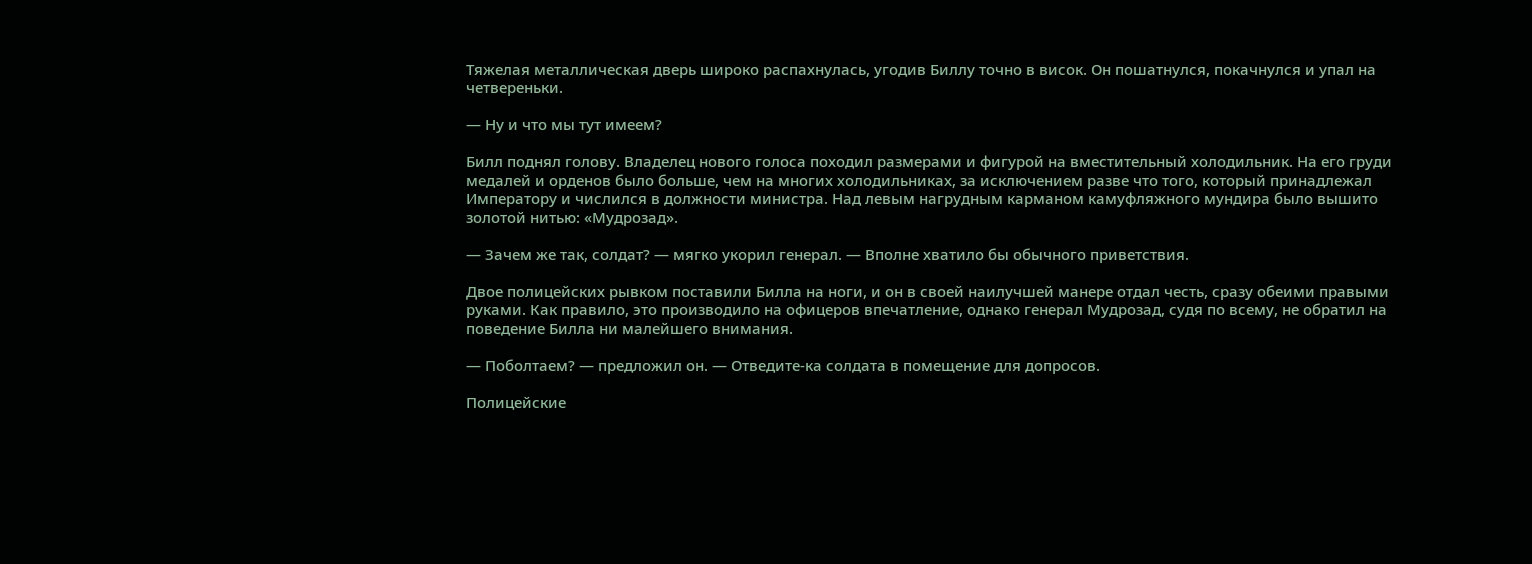Тяжелая металлическая дверь широко распахнулась, угодив Биллу точно в висок. Он пошатнулся, покачнулся и упал на четвереньки.

— Ну и что мы тут имеем?

Билл поднял голову. Владелец нового голоса походил размерами и фигурой на вместительный холодильник. На его груди медалей и орденов было больше, чем на многих холодильниках, за исключением разве что того, который принадлежал Императору и числился в должности министра. Над левым нагрудным карманом камуфляжного мундира было вышито золотой нитью: «Мудрозад».

— Зачем же так, солдат? — мягко укорил генерал. — Вполне хватило бы обычного приветствия.

Двое полицейских рывком поставили Билла на ноги, и он в своей наилучшей манере отдал честь, сразу обеими правыми руками. Как правило, это производило на офицеров впечатление, однако генерал Мудрозад, судя по всему, не обратил на поведение Билла ни малейшего внимания.

— Поболтаем? — предложил он. — Отведите-ка солдата в помещение для допросов.

Полицейские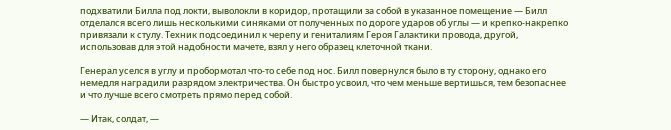подхватили Билла под локти, выволокли в коридор, протащили за собой в указанное помещение — Билл отделался всего лишь несколькими синяками от полученных по дороге ударов об углы — и крепко-накрепко привязали к стулу. Техник подсоединил к черепу и гениталиям Героя Галактики провода, другой, использовав для этой надобности мачете, взял у него образец клеточной ткани.

Генерал уселся в углу и пробормотал что-то себе под нос. Билл повернулся было в ту сторону, однако его немедля наградили разрядом электричества. Он быстро усвоил, что чем меньше вертишься, тем безопаснее и что лучше всего смотреть прямо перед собой.

— Итак, солдат, —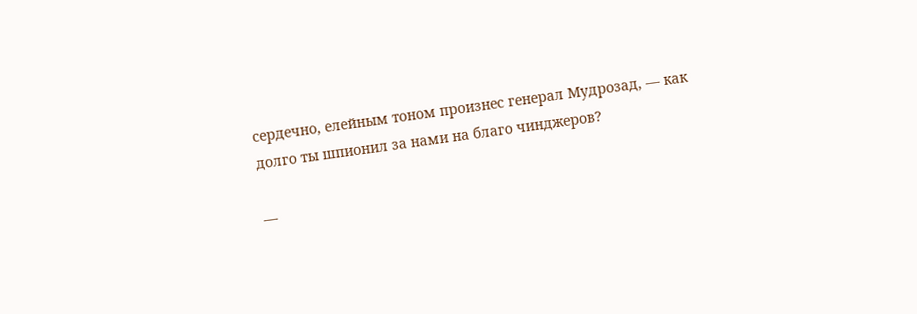сердечно, елейным тоном произнес генерал Мудрозад, — как долго ты шпионил за нами на благо чинджеров?

—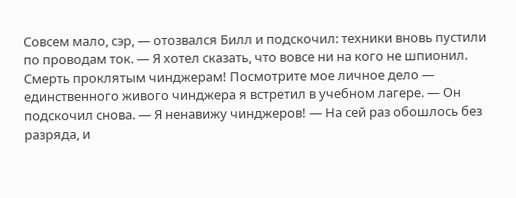Совсем мало, сэр, — отозвался Билл и подскочил: техники вновь пустили по проводам ток. — Я хотел сказать, что вовсе ни на кого не шпионил. Смерть проклятым чинджерам! Посмотрите мое личное дело — единственного живого чинджера я встретил в учебном лагере. — Он подскочил снова. — Я ненавижу чинджеров! — На сей раз обошлось без разряда, и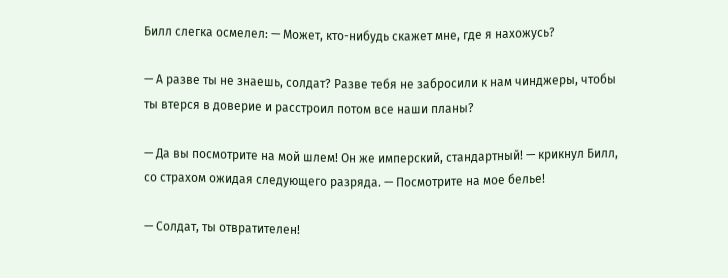Билл слегка осмелел: — Может, кто-нибудь скажет мне, где я нахожусь?

— А разве ты не знаешь, солдат? Разве тебя не забросили к нам чинджеры, чтобы ты втерся в доверие и расстроил потом все наши планы?

— Да вы посмотрите на мой шлем! Он же имперский, стандартный! — крикнул Билл, со страхом ожидая следующего разряда. — Посмотрите на мое белье!

— Солдат, ты отвратителен!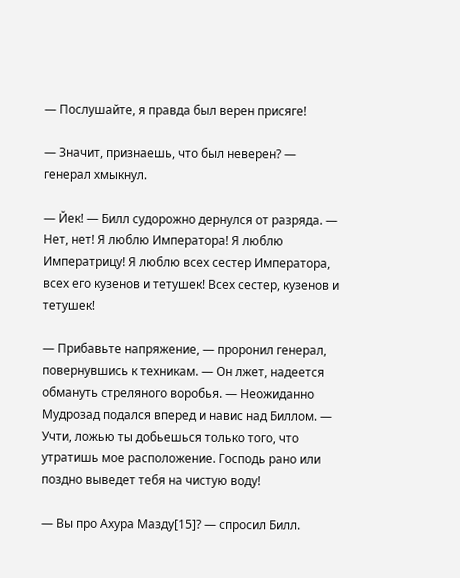— Послушайте, я правда был верен присяге!

— Значит, признаешь, что был неверен? — генерал хмыкнул.

— Йек! — Билл судорожно дернулся от разряда. — Нет, нет! Я люблю Императора! Я люблю Императрицу! Я люблю всех сестер Императора, всех его кузенов и тетушек! Всех сестер, кузенов и тетушек!

— Прибавьте напряжение, — проронил генерал, повернувшись к техникам. — Он лжет, надеется обмануть стреляного воробья. — Неожиданно Мудрозад подался вперед и навис над Биллом. — Учти, ложью ты добьешься только того, что утратишь мое расположение. Господь рано или поздно выведет тебя на чистую воду!

— Вы про Ахура Мазду[15]? — спросил Билл.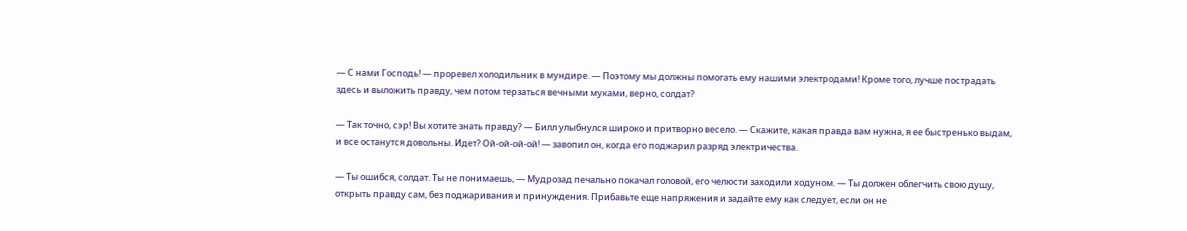— С нами Господь! — проревел холодильник в мундире. — Поэтому мы должны помогать ему нашими электродами! Кроме того, лучше пострадать здесь и выложить правду, чем потом терзаться вечными муками, верно, солдат?

— Так точно, сэр! Вы хотите знать правду? — Билл улыбнулся широко и притворно весело. — Скажите, какая правда вам нужна, я ее быстренько выдам, и все останутся довольны. Идет? Ой-ой-ой-ой! — завопил он, когда его поджарил разряд электричества.

— Ты ошибся, солдат. Ты не понимаешь, — Мудрозад печально покачал головой, его челюсти заходили ходуном. — Ты должен облегчить свою душу, открыть правду сам, без поджаривания и принуждения. Прибавьте еще напряжения и задайте ему как следует, если он не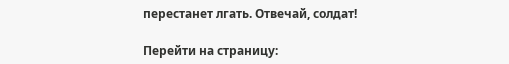перестанет лгать. Отвечай, солдат!

Перейти на страницу: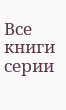Все книги серии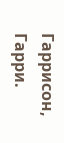Гаррисон, Гарри.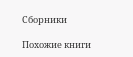Сборники

Похожие книги